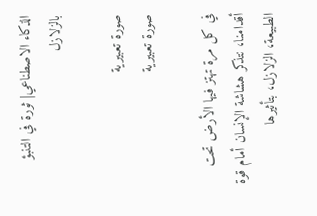الذكاء الاصطناعي| ثورة في التنبؤ بالزلازل

صورة تعبيرية
صورة تعبيرية

في كل مرة تهتز فيها الأرض تحت أقدامنا، نتذكر هشاشة الإنسان أمام قوة الطبيعة، الزلازل، بتأثيرها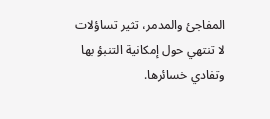المفاجئ والمدمر، تثير تساؤلات لا تنتهي حول إمكانية التنبؤ بها وتفادي خسائرها.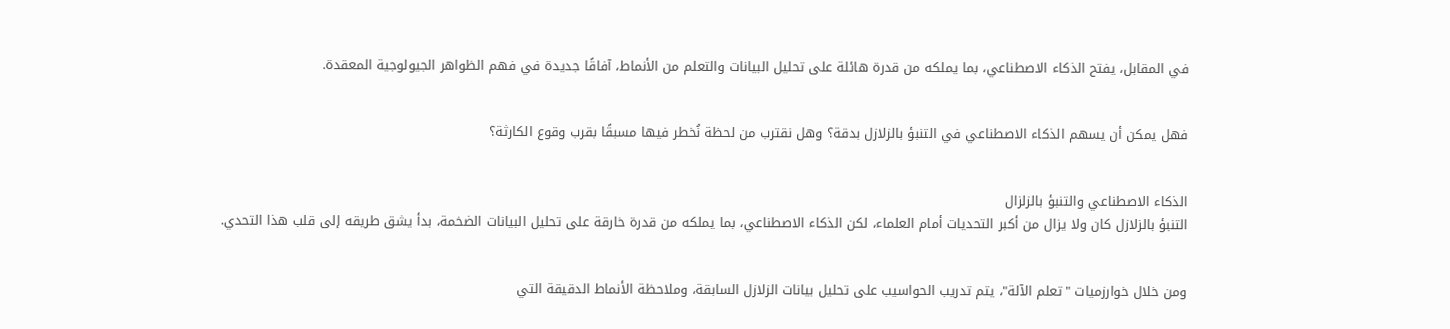في المقابل، يفتح الذكاء الاصطناعي، بما يملكه من قدرة هائلة على تحليل البيانات والتعلم من الأنماط، آفاقًا جديدة في فهم الظواهر الجيولوجية المعقدة.


فهل يمكن أن يسهم الذكاء الاصطناعي في التنبؤ بالزلازل بدقة؟ وهل نقترب من لحظة نُخطر فيها مسبقًا بقرب وقوع الكارثة؟


الذكاء الاصطناعي والتنبؤ بالزلزال
التنبؤ بالزلازل كان ولا يزال من أكبر التحديات أمام العلماء، لكن الذكاء الاصطناعي، بما يملكه من قدرة خارقة على تحليل البيانات الضخمة، بدأ يشق طريقه إلى قلب هذا التحدي.


ومن خلال خوارزميات "تعلم الآلة"، يتم تدريب الحواسيب على تحليل بيانات الزلازل السابقة، وملاحظة الأنماط الدقيقة التي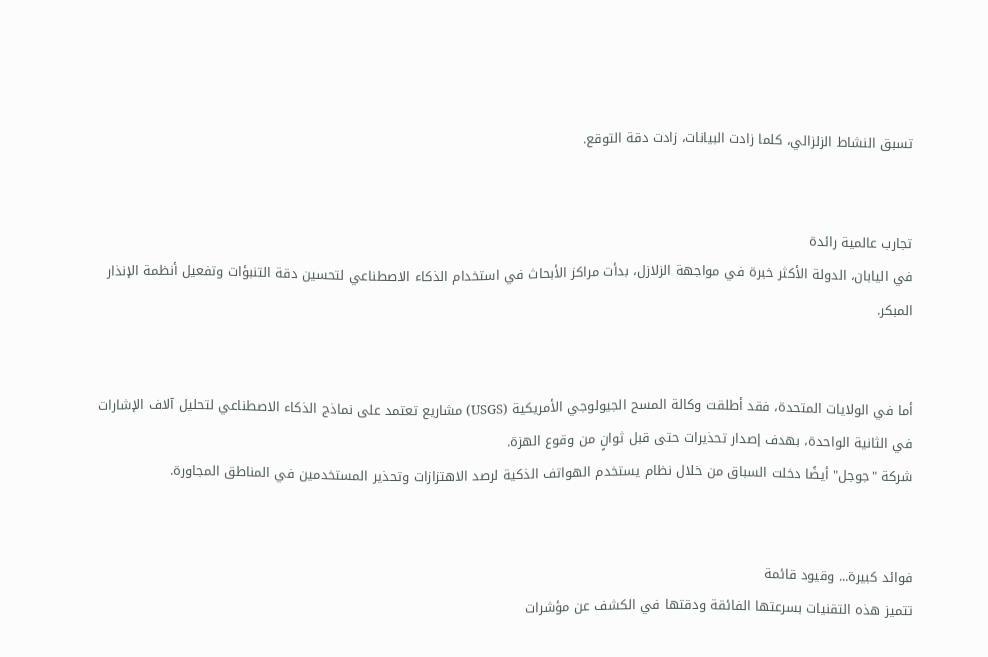تسبق النشاط الزلزالي، كلما زادت البيانات، زادت دقة التوقع.


تجارب عالمية رائدة
في اليابان، الدولة الأكثر خبرة في مواجهة الزلازل، بدأت مراكز الأبحاث في استخدام الذكاء الاصطناعي لتحسين دقة التنبؤات وتفعيل أنظمة الإنذار المبكر.


أما في الولايات المتحدة، فقد أطلقت وكالة المسح الجيولوجي الأمريكية (USGS) مشاريع تعتمد على نماذج الذكاء الاصطناعي لتحليل آلاف الإشارات في الثانية الواحدة، بهدف إصدار تحذيرات حتى قبل ثوانٍ من وقوع الهزة.
شركة "جوجل" أيضًا دخلت السباق من خلال نظام يستخدم الهواتف الذكية لرصد الاهتزازات وتحذير المستخدمين في المناطق المجاورة.


فوائد كبيرة... وقيود قائمة
تتميز هذه التقنيات بسرعتها الفائقة ودقتها في الكشف عن مؤشرات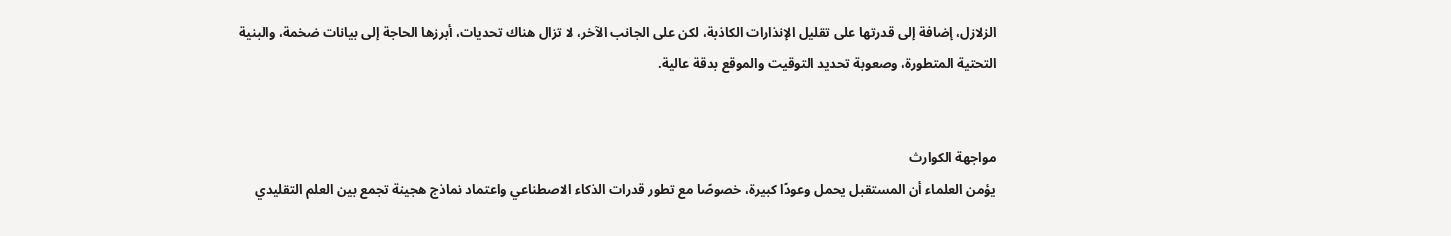الزلازل، إضافة إلى قدرتها على تقليل الإنذارات الكاذبة، لكن على الجانب الآخر، لا تزال هناك تحديات، أبرزها الحاجة إلى بيانات ضخمة، والبنية التحتية المتطورة، وصعوبة تحديد التوقيت والموقع بدقة عالية.


مواجهة الكوارث
يؤمن العلماء أن المستقبل يحمل وعودًا كبيرة، خصوصًا مع تطور قدرات الذكاء الاصطناعي واعتماد نماذج هجينة تجمع بين العلم التقليدي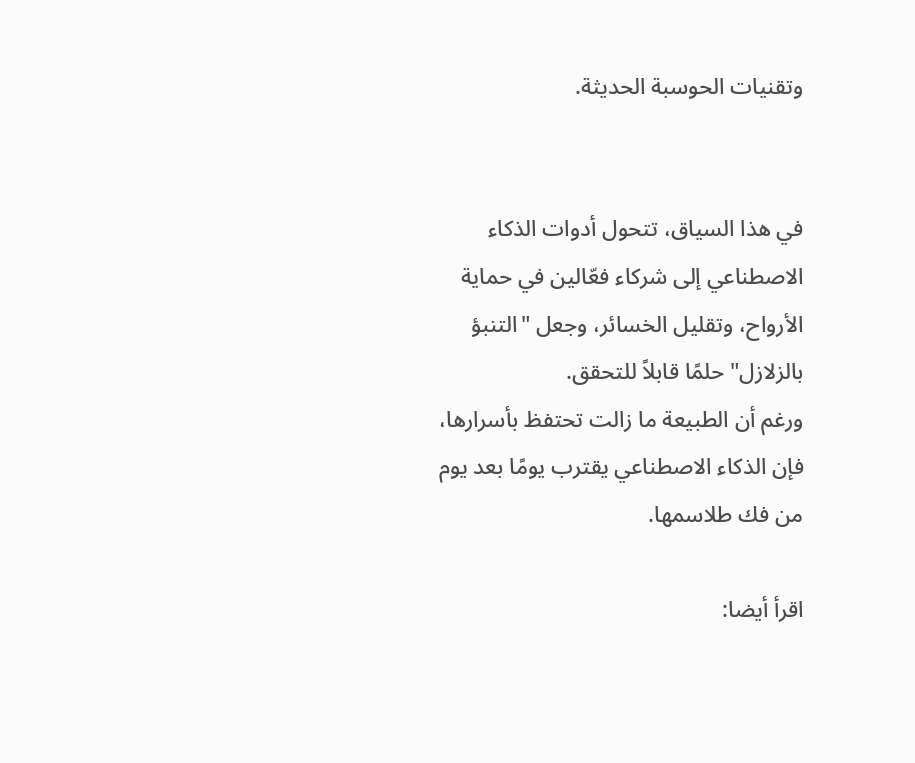وتقنيات الحوسبة الحديثة.


في هذا السياق، تتحول أدوات الذكاء الاصطناعي إلى شركاء فعّالين في حماية الأرواح، وتقليل الخسائر، وجعل "التنبؤ بالزلازل" حلمًا قابلاً للتحقق.
ورغم أن الطبيعة ما زالت تحتفظ بأسرارها، فإن الذكاء الاصطناعي يقترب يومًا بعد يوم من فك طلاسمها.

اقرأ أيضا: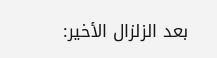بعد الزلزال الأخير: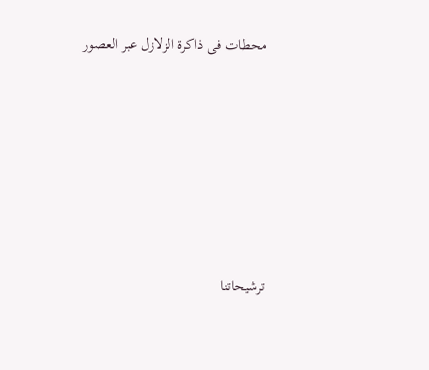محطات فى ذاكرة الزلازل عبر العصور









ترشيحاتنا